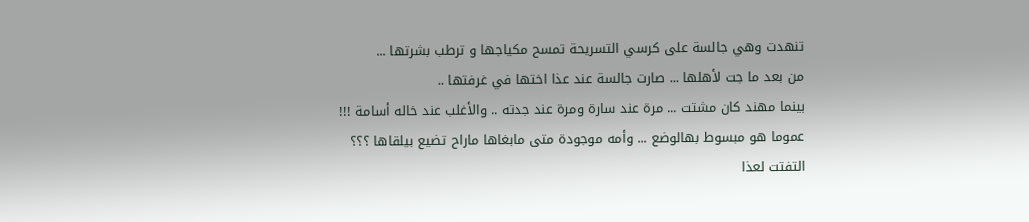تنهدت وهي جالسة على كرسي التسريحة تمسح مكياجها و ترطب بشرتها ...
من بعد ما جت لأهلها ... صارت جالسة عند عذا اختها في غرفتها ..
بينما مهند كان مشتت ... مرة عند سارة ومرة عند جدته .. والأغلب عند خاله أسامة !!!
عموما هو مبسوط بهالوضع ... وأمه موجودة متى مابغاها ماراح تضيع بيلقاها ؟؟؟
التفتت لعذا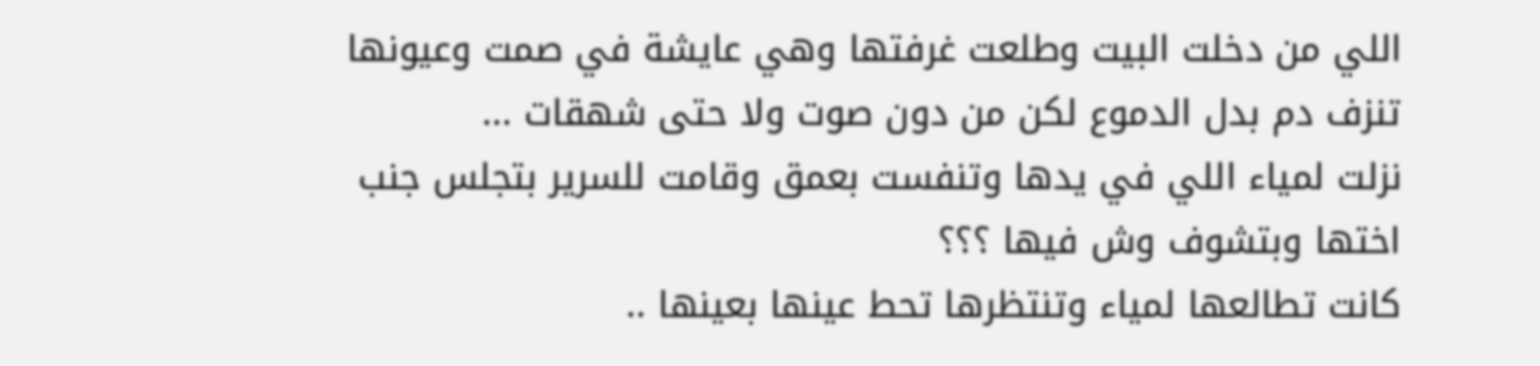اللي من دخلت البيت وطلعت غرفتها وهي عايشة في صمت وعيونها تنزف دم بدل الدموع لكن من دون صوت ولا حتى شهقات ...
نزلت لمياء اللي في يدها وتنفست بعمق وقامت للسرير بتجلس جنب اختها وبتشوف وش فيها ؟؟؟
كانت تطالعها لمياء وتنتظرها تحط عينها بعينها ..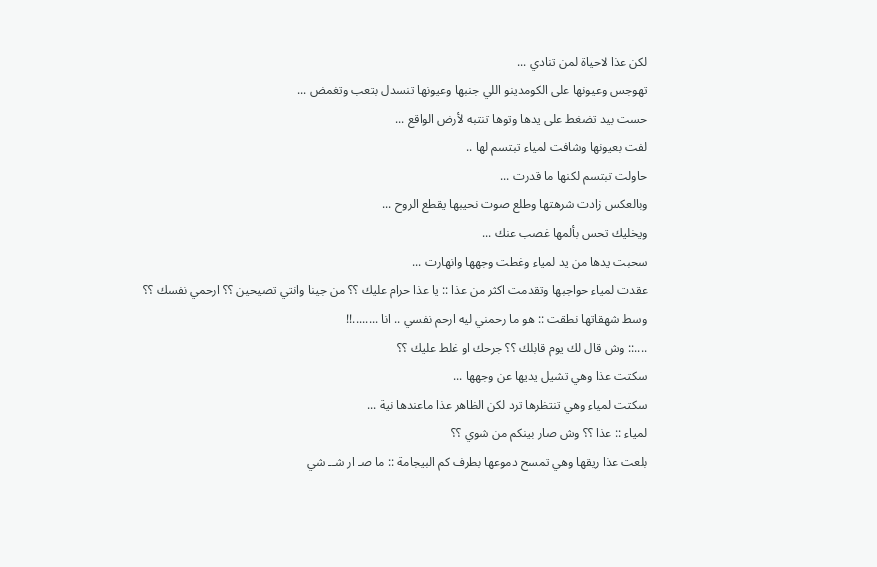لكن عذا لاحياة لمن تنادي ...
تهوجس وعيونها على الكومدينو اللي جنبها وعيونها تنسدل بتعب وتغمض ...
حست بيد تضغط على يدها وتوها تنتبه لأرض الواقع ...
لفت بعيونها وشافت لمياء تبتسم لها ..
حاولت تبتسم لكنها ما قدرت ...
وبالعكس زادت شرهتها وطلع صوت نحيبها يقطع الروح ...
ويخليك تحس بألمها غصب عنك ...
سحبت يدها من يد لمياء وغطت وجهها وانهارت ...
عقدت لمياء حواجبها وتقدمت اكثر من عذا :: يا عذا حرام عليك ؟؟ من جينا وانتي تصيحين ؟؟ ارحمي نفسك ؟؟
وسط شهقاتها نطقت :: هو ما رحمني ليه ارحم نفسي .. انا ........!!
....:: وش قال لك يوم قابلك ؟؟ جرحك او غلط عليك ؟؟
سكتت عذا وهي تشيل يديها عن وجهها ...
سكتت لمياء وهي تنتظرها ترد لكن الظاهر عذا ماعندها نية ...
لمياء :: عذا ؟؟ وش صار بينكم من شوي ؟؟
بلعت عذا ريقها وهي تمسح دموعها بطرف كم البيجامة :: ما صـ ار شــ شي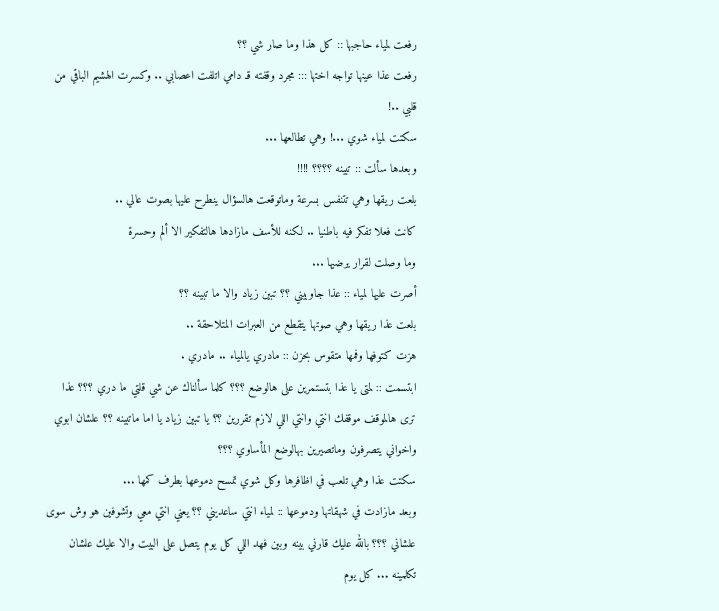رفعت لمياء حاجبها :: كل هذا وما صار شي ؟؟
رفعت عذا عينها تواجه اختها ::: مجرد وقفته قـ دامي اتلفت اعصابي .. وكسرت الهشيم الباقي من قلبي ..!
سكتت لمياء شوي ...! وهي تطالعها ...
وبعدها سألت :: تبينه ؟؟؟؟ !!!!
بلعت ريقها وهي تتنفس بسرعة وماتوقعت هالسؤال ينطرح عليها بصوت عالي ..
كانت فعلا تفكر فيه باطنيا .. لكنه للأسف مازادها هالتفكير الا ألم وحسرة
وما وصلت لقرار يرضيها ...
أصرت عليها لمياء :: عذا جاوبيني ؟؟ تبين زياد والا ما تبينه ؟؟
بلعت عذا ريقها وهي صوتها يتقطع من العبرات المتلاحقة ..
هزت كتوفها وفمها متقوس بحزن :: مادري يالمياء .. مادري .
ابتسمت :: لمتى يا عذا بتستمرين على هالوضع ؟؟؟ كلما سألناك عن شي قلتي ما دري ؟؟؟ عذا ترى هالموقف موقفك انتي وانتي اللي لازم تقررين ؟؟ يا تبين زياد يا اما ماتبينه ؟؟ علشان ابوي واخواني يتصرفون وماتصيرين بهالوضع المأساوي ؟؟؟
سكتت عذا وهي تلعب في اظافرها وكل شوي تمسح دموعها بطرف كمها ...
وبعد مازادت في شهقاتها ودموعها :: لمياء انتي ساعديني ؟؟ يعني انتي معي وتشوفين هو وش سوى علشاني ؟؟؟ بالله عليك قارني بينه وبين فهد اللي كل يوم يتصل على البيت والا عليك علشان تكلمينه ... كل يوم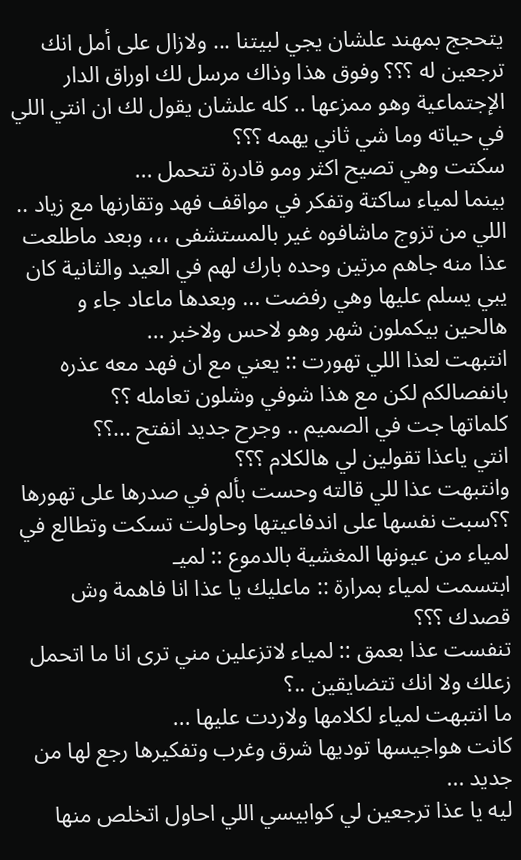يتحجج بمهند علشان يجي لبيتنا ... ولازال على أمل انك ترجعين له ؟؟؟ وفوق هذا وذاك مرسل لك اوراق الدار الإجتماعية وهو ممزعها .. كله علشان يقول لك ان انتي اللي في حياته وما شي ثاني يهمه ؟؟؟
سكتت وهي تصيح اكثر ومو قادرة تتحمل ...
بينما لمياء ساكتة وتفكر في مواقف فهد وتقارنها مع زياد .. اللي من تزوج ماشافوه غير بالمستشفى ،،، وبعد ماطلعت عذا منه جاهم مرتين وحده بارك لهم في العيد والثانية كان يبي يسلم عليها وهي رفضت ... وبعدها ماعاد جاء و هالحين بيكملون شهر وهو لاحس ولاخبر ...
انتبهت لعذا اللي تهورت :: يعني مع ان فهد معه عذره بانفصالكم لكن مع هذا شوفي وشلون تعامله ؟؟
كلماتها جت في الصميم .. وجرح جديد انفتح ...؟؟
انتي ياعذا تقولين لي هالكلام ؟؟؟
وانتبهت عذا للي قالته وحست بألم في صدرها على تهورها ؟؟سبت نفسها على اندفاعيتها وحاولت تسكت وتطالع في لمياء من عيونها المغشية بالدموع :: لميـ
ابتسمت لمياء بمرارة :: ماعليك يا عذا انا فاهمة وش قصدك ؟؟؟
تنفست عذا بعمق :: لمياء لاتزعلين مني ترى انا ما اتحمل زعلك ولا انك تتضايقين ..؟
ما انتبهت لمياء لكلامها ولاردت عليها ...
كانت هواجيسها توديها شرق وغرب وتفكيرها رجع لها من جديد ...
ليه يا عذا ترجعين لي كوابيسي اللي احاول اتخلص منها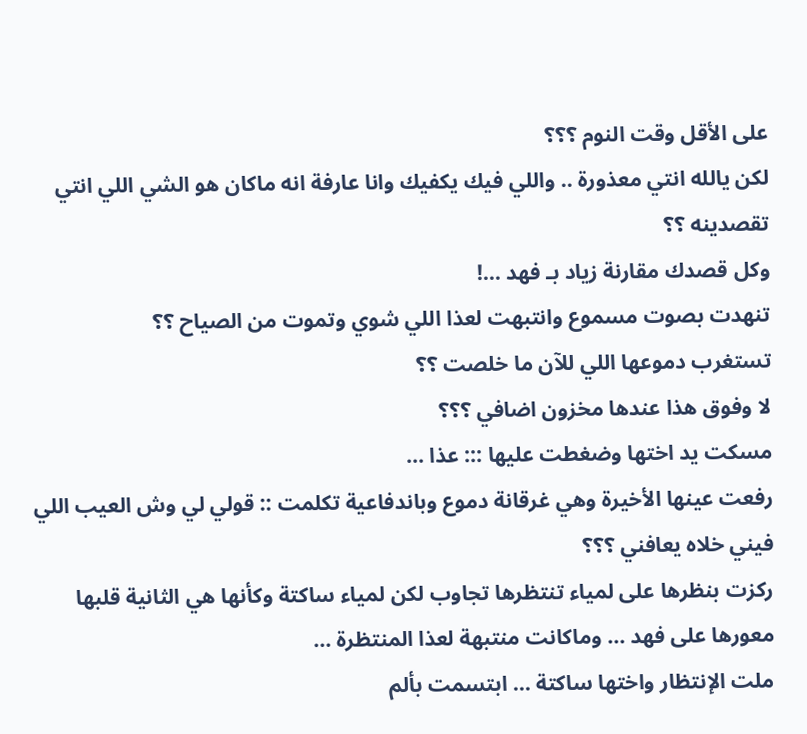على الأقل وقت النوم ؟؟؟
لكن يالله انتي معذورة .. واللي فيك يكفيك وانا عارفة انه ماكان هو الشي اللي انتي تقصدينه ؟؟
وكل قصدك مقارنة زياد بـ فهد ...!
تنهدت بصوت مسموع وانتبهت لعذا اللي شوي وتموت من الصياح ؟؟
تستغرب دموعها اللي للآن ما خلصت ؟؟
لا وفوق هذا عندها مخزون اضافي ؟؟؟
مسكت يد اختها وضغطت عليها ::: عذا ...
رفعت عينها الأخيرة وهي غرقانة دموع وباندفاعية تكلمت :: قولي لي وش العيب اللي فيني خلاه يعافني ؟؟؟
ركزت بنظرها على لمياء تنتظرها تجاوب لكن لمياء ساكتة وكأنها هي الثانية قلبها معورها على فهد ... وماكانت منتبهة لعذا المنتظرة ...
ملت الإنتظار واختها ساكتة ... ابتسمت بألم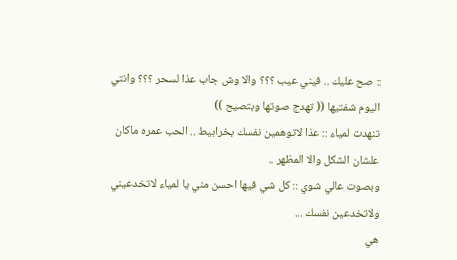:: صح عليك .. فيني عيب ؟؟؟ والا وش جاب عذا لسحر ؟؟؟ وانتي اليوم شفتيها (( تهدج صوتها وبتصيح ))
تنهدت لمياء :: عذا لاتوهمين نفسك بخرابيط .. الحب عمره ماكان علشان الشكل والا المظهر ..
وبصوت عالي شوي :: كل شي فيها احسن مني يا لمياء لاتخدعيني ولاتخدعين نفسك ...
هي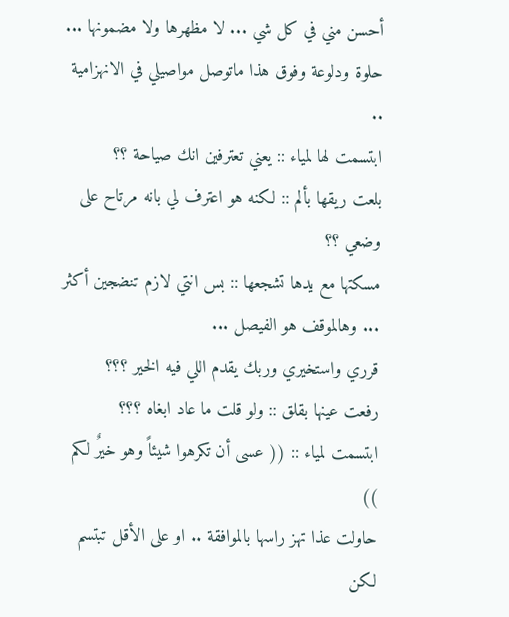أحسن مني في كل شي ... لا مظهرها ولا مضمونها ... حلوة ودلوعة وفوق هذا ماتوصل مواصيلي في الانهزامية ..
ابتسمت لها لمياء :: يعني تعترفين انك صياحة ؟؟
بلعت ريقها بألم :: لكنه هو اعترف لي بانه مرتاح على وضعي ؟؟
مسكتها مع يدها تشجعها :: بس انتي لازم تنضجين أكثر ... وهالموقف هو الفيصل ...
قرري واستخيري وربك يقدم اللي فيه الخير ؟؟؟
رفعت عينها بقلق :: ولو قلت ما عاد ابغاه ؟؟؟
ابتسمت لمياء :: (( عسى أن تكرهوا شيئاً وهو خيرٌ لكم ))
حاولت عذا تهز راسها بالموافقة .. او على الأقل تبتسم لكن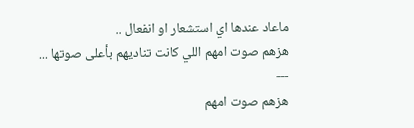ماعاد عندها اي استشعار او انفعال ..
هزهم صوت امهم اللي كانت تناديهم بأعلى صوتها ...
---
هزهم صوت امهم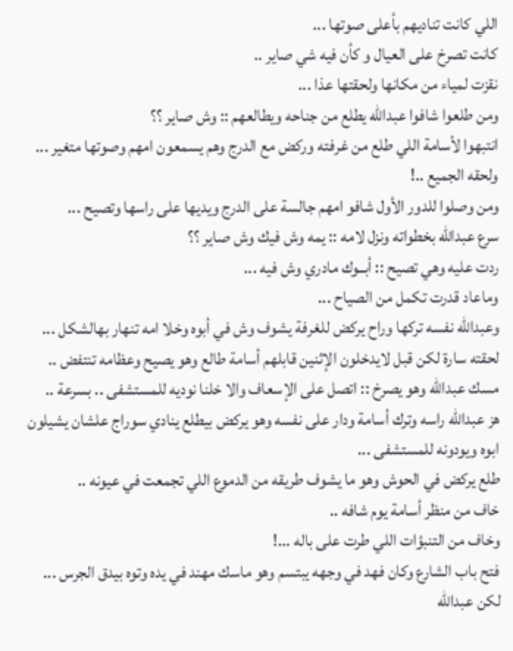اللي كانت تناديهم بأعلى صوتها ...
كانت تصرخ على العيال و كأن فيه شي صاير ..
نقزت لمياء من مكانها ولحقتها عذا ...
ومن طلعوا شافوا عبدالله يطلع من جناحه ويطالعهم :: وش صاير ؟؟
انتبهوا لأسامة اللي طلع من غرفته وركض مع الدرج وهم يسمعون امهم وصوتها متغير ...
ولحقه الجميع ..!
ومن وصلوا للدور الأول شافو امهم جالسة على الدرج ويديها على راسها وتصيح ...
سرع عبدالله بخطواته ونزل لامه :: يمه وش فيك وش صاير ؟؟
ردت عليه وهي تصيح :: أبــوك مادري وش فيه ...
وماعاد قدرت تكمل من الصياح ...
وعبدالله نفسه تركها وراح يركض للغرفة يشوف وش في أبوه وخلا امه تنهار بهالشكل ...
لحقته سارة لكن قبل لايدخلون الإثنين قابلهم أسامة طالع وهو يصيح وعظامه تنتفض ..
مسك عبدالله وهو يصرخ :: اتصل على الإسعاف والا خلنا نوديه للمستشفى .. بسرعة ..
هز عبدالله راسه وترك أسامة ودار على نفسه وهو يركض بيطلع ينادي سوراج علشان يشيلون ابوه ويودونه للمستشفى ...
طلع يركض في الحوش وهو ما يشوف طريقه من الدموع اللي تجمعت في عيونه ..
خاف من منظر أسامة يوم شافه ..
وخاف من التنبؤات اللي طرت على باله ...!
فتح باب الشارع وكان فهد في وجهه يبتسم وهو ماسك مهند في يده وتوه بيدق الجرس ...
لكن عبدالله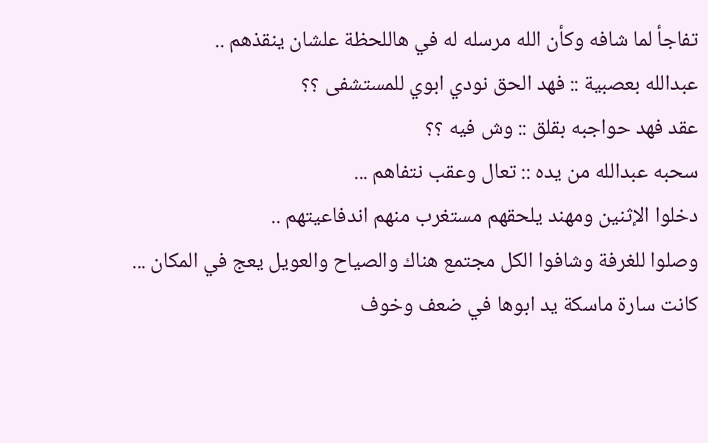تفاجأ لما شافه وكأن الله مرسله له في هاللحظة علشان ينقذهم ..
عبدالله بعصبية :: فهد الحق نودي ابوي للمستشفى ؟؟
عقد فهد حواجبه بقلق :: وش فيه ؟؟
سحبه عبدالله من يده :: تعال وعقب نتفاهم ...
دخلوا الإثنين ومهند يلحقهم مستغرب منهم اندفاعيتهم ..
وصلوا للغرفة وشافوا الكل مجتمع هناك والصياح والعويل يعج في المكان ...
كانت سارة ماسكة يد ابوها في ضعف وخوف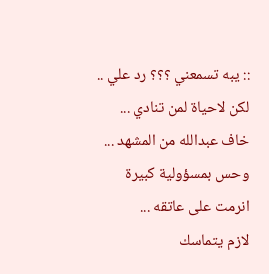:: يبه تسمعني ؟؟؟ رد علي ..
لكن لاحياة لمن تنادي ...
خاف عبدالله من المشهد ...
وحس بمسؤولية كبيرة انرمت على عاتقه ...
لازم يتماسك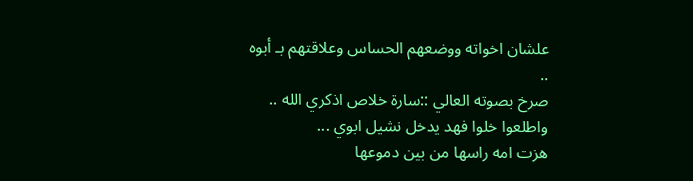علشان اخواته ووضعهم الحساس وعلاقتهم بـ أبوه ..
صرخ بصوته العالي ::سارة خلاص اذكري الله .. واطلعوا خلوا فهد يدخل نشيل ابوي ...
هزت امه راسها من بين دموعها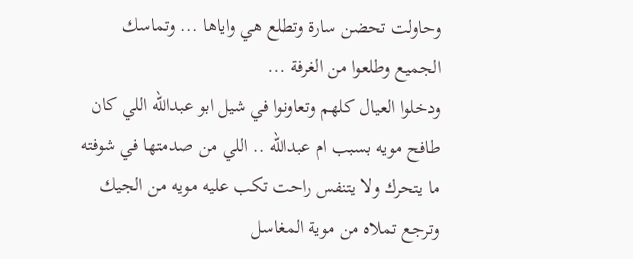وحاولت تحضن سارة وتطلع هي واياها ... وتماسك الجميع وطلعوا من الغرفة ...
ودخلوا العيال كلهم وتعاونوا في شيل ابو عبدالله اللي كان طافح مويه بسبب ام عبدالله .. اللي من صدمتها في شوفته ما يتحرك ولا يتنفس راحت تكب عليه مويه من الجيك وترجع تملاه من موية المغاسل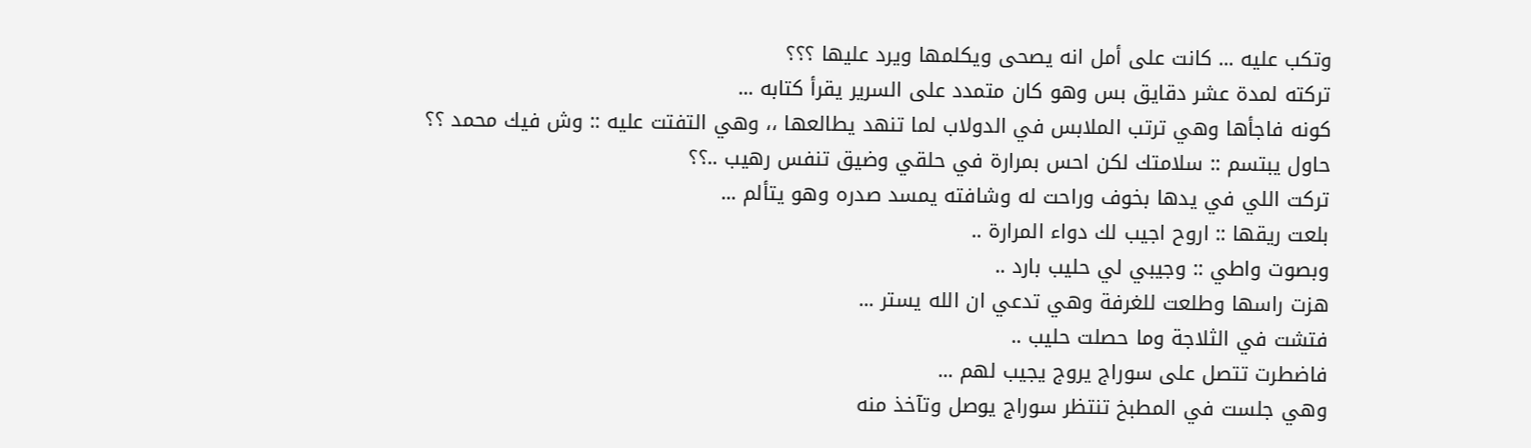وتكب عليه ... كانت على أمل انه يصحى ويكلمها ويرد عليها ؟؟؟
تركته لمدة عشر دقايق بس وهو كان متمدد على السرير يقرأ كتابه ...
كونه فاجأها وهي ترتب الملابس في الدولاب لما تنهد يطالعها ،، وهي التفتت عليه :: وش فيك محمد ؟؟
حاول يبتسم :: سلامتك لكن احس بمرارة في حلقي وضيق تنفس رهيب ..؟؟
تركت اللي في يدها بخوف وراحت له وشافته يمسد صدره وهو يتألم ...
بلعت ريقها :: اروح اجيب لك دواء المرارة ..
وبصوت واطي :: وجيبي لي حليب بارد ..
هزت راسها وطلعت للغرفة وهي تدعي ان الله يستر ...
فتشت في الثلاجة وما حصلت حليب ..
فاضطرت تتصل على سوراج يروج يجيب لهم ...
وهي جلست في المطبخ تنتظر سوراج يوصل وتآخذ منه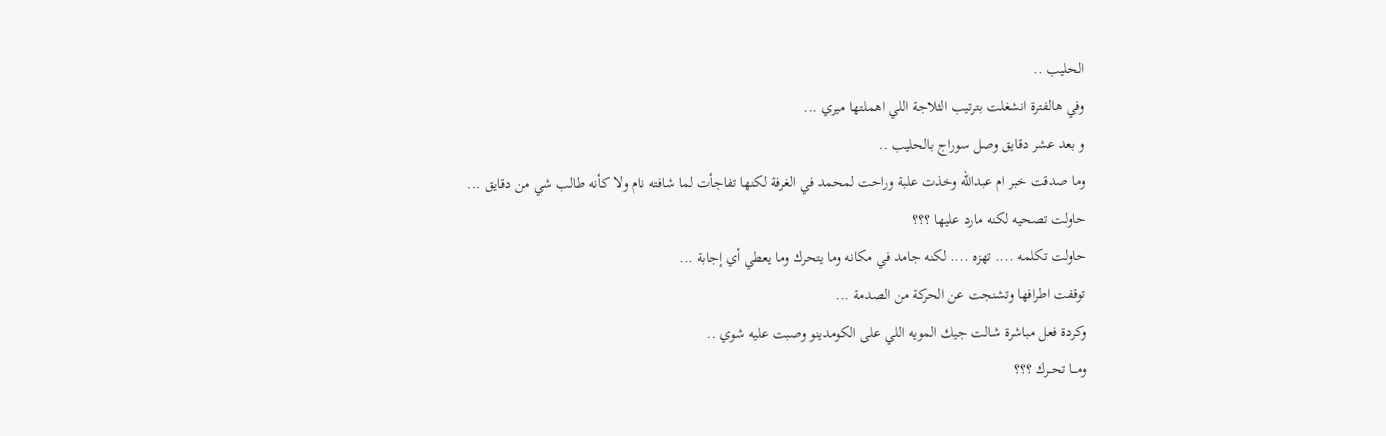الحليب ..
وفي هالفترة انشغلت بترتيب الثلاجة اللي اهملتها ميري ...
و بعد عشر دقايق وصل سوراج بالحليب ..
وما صدقت خبر ام عبدالله وخذت علبة وراحت لمحمد في الغرفة لكنها تفاجأت لما شافته نام ولا كأنه طالب شي من دقايق ...
حاولت تصحيه لكنه مارد عليها ؟؟؟
حاولت تكلمه .... تهزه .... لكنه جامد في مكانه وما يتحرك وما يعطي أي إجابة ...
توقفت اطرافها وتشنجت عن الحركة من الصدمة ...
وكردة فعل مباشرة شالت جيك المويه اللي على الكومدينو وصبت عليه شوي ..
ومـــا تحــرك ؟؟؟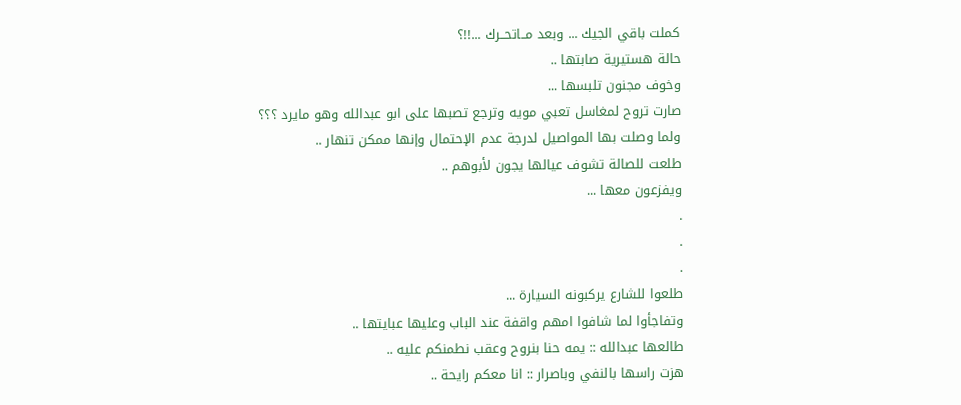كملت باقي الجيك ... وبعد مــاتحــرك ...!!؟
حالة هستيرية صابتها ..
وخوف مجنون تلبسها ...
صارت تروح لمغاسل تعبي مويه وترجع تصبها على ابو عبدالله وهو مايرد ؟؟؟
ولما وصلت بها المواصيل لدرجة عدم الإحتمال وإنها ممكن تنهار ..
طلعت للصالة تشوف عيالها يجون لأبوهم ..
ويفزعون معها ...
.
.
.
طلعوا للشارع يركبونه السيارة ...
وتفاجأوا لما شافوا امهم واقفة عند الباب وعليها عبايتها ..
طالعها عبدالله :: يمه حنا بنروح وعقب نطمنكم عليه ..
هزت راسها بالنفي وباصرار :: انا معكم رايحة ..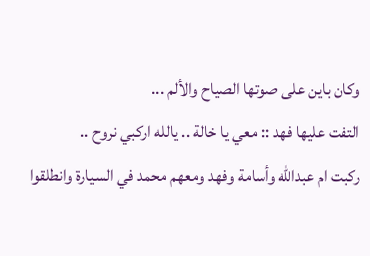وكان باين على صوتها الصياح والألم ...
التفت عليها فهد :: معي يا خالة .. يالله اركبي نروح ..
ركبت ام عبدالله وأسامة وفهد ومعهم محمد في السيارة وانطلقوا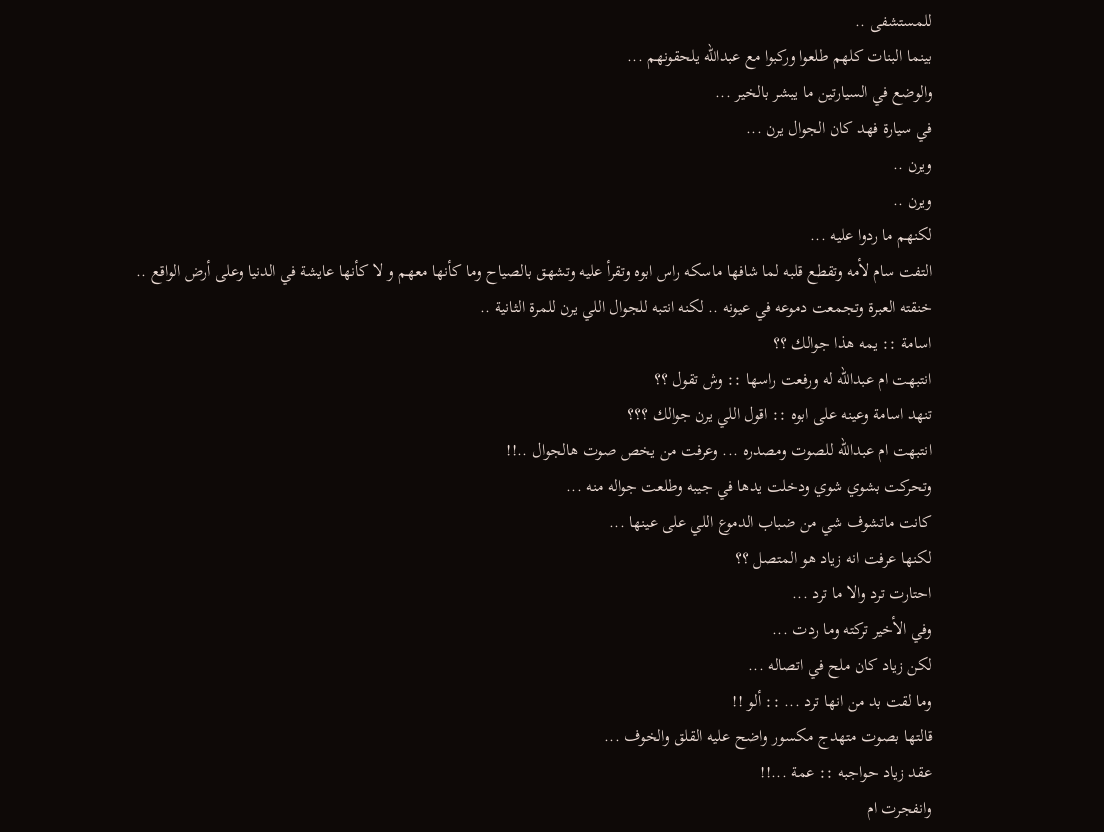للمستشفى ..
بينما البنات كلهم طلعوا وركبوا مع عبدالله يلحقونهم ...
والوضع في السيارتين ما يبشر بالخير ...
في سيارة فهد كان الجوال يرن ...
ويرن ..
ويرن ..
لكنهم ما ردوا عليه ...
التفت سام لأمه وتقطع قلبه لما شافها ماسكه راس ابوه وتقرأ عليه وتشهق بالصياح وما كأنها معهم و لا كأنها عايشة في الدنيا وعلى أرض الواقع ..
خنقته العبرة وتجمعت دموعه في عيونه .. لكنه انتبه للجوال اللي يرن للمرة الثانية ..
اسامة :: يمه هذا جوالك ؟؟
انتبهت ام عبدالله له ورفعت راسها :: وش تقول ؟؟
تنهد اسامة وعينه على ابوه :: اقول اللي يرن جوالك ؟؟؟
انتبهت ام عبدالله للصوت ومصدره ... وعرفت من يخص صوت هالجوال ..!!
وتحركت بشوي شوي ودخلت يدها في جيبه وطلعت جواله منه ...
كانت ماتشوف شي من ضباب الدموع اللي على عينها ...
لكنها عرفت انه زياد هو المتصل ؟؟
احتارت ترد والا ما ترد ...
وفي الأخير تركته وما ردت ...
لكن زياد كان ملح في اتصاله ...
وما لقت بد من انها ترد ... :: ألو !!
قالتها بصوت متهدج مكسور واضح عليه القلق والخوف ...
عقد زياد حواجبه :: عمة ...!!
وانفجرت ام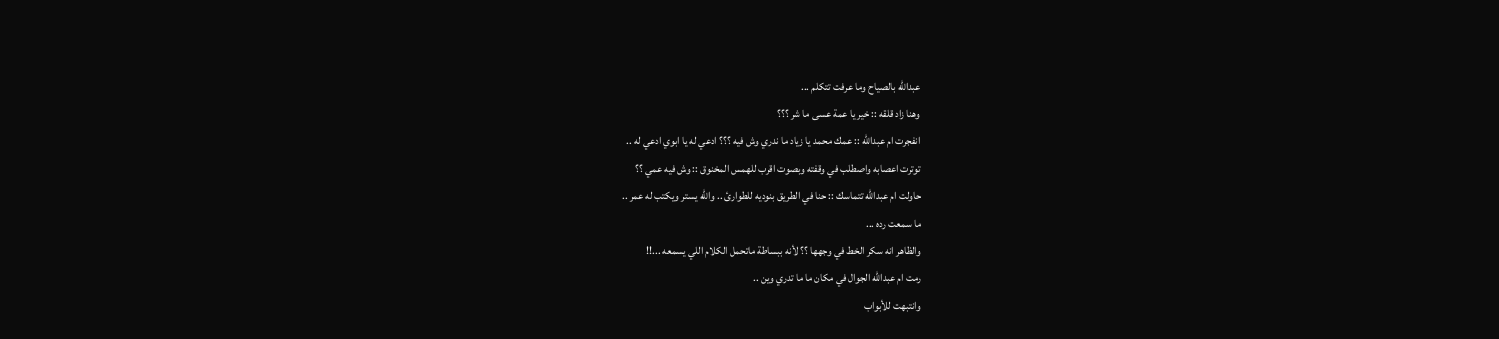عبدالله بالصياح وما عرفت تتكلم ...
وهنا زاد قلقه :: خير يا عمة عسى ما شر ؟؟؟
انفجرت ام عبدالله :: عمك محمد يا زياد ما ندري وش فيه ؟؟؟ ادعي له يا ابوي ادعي له ..
توترت اعصابه واصطلب في وقفته وبصوت اقرب للهمس المخنوق :: وش فيه عمي ؟؟
حاولت ام عبدالله تتماسك :: حنا في الطريق بنوديه للطوارئ .. والله يستر ويكتب له عمر ..
ما سمعت رده ...
والظاهر انه سكر الخط في وجهها ؟؟ لأنه ببساطة ماتحمل الكلام اللي يسمعه ...!!
رمت ام عبدالله الجوال في مكان ما ما تدري وين ..
وانتبهت للأبواب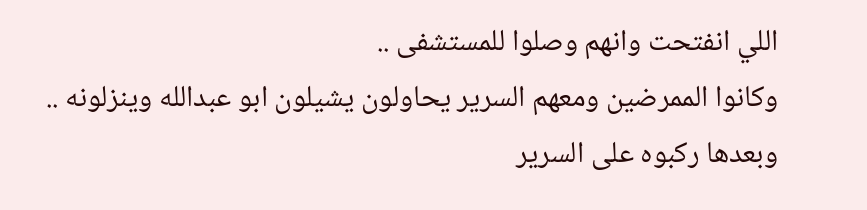اللي انفتحت وانهم وصلوا للمستشفى ..
وكانوا الممرضين ومعهم السرير يحاولون يشيلون ابو عبدالله وينزلونه ..
وبعدها ركبوه على السرير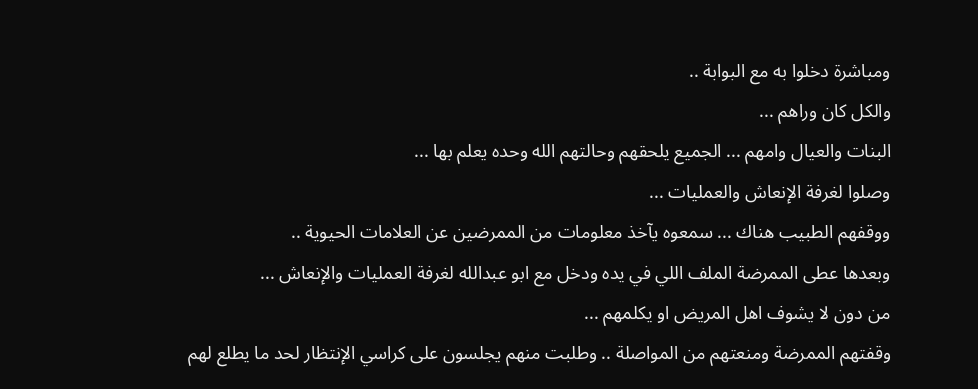ومباشرة دخلوا به مع البوابة ..
والكل كان وراهم ...
البنات والعيال وامهم ... الجميع يلحقهم وحالتهم الله وحده يعلم بها ...
وصلوا لغرفة الإنعاش والعمليات ...
ووقفهم الطبيب هناك ... سمعوه يآخذ معلومات من الممرضين عن العلامات الحيوية ..
وبعدها عطى الممرضة الملف اللي في يده ودخل مع ابو عبدالله لغرفة العمليات والإنعاش ...
من دون لا يشوف اهل المريض او يكلمهم ...
وقفتهم الممرضة ومنعتهم من المواصلة .. وطلبت منهم يجلسون على كراسي الإنتظار لحد ما يطلع لهم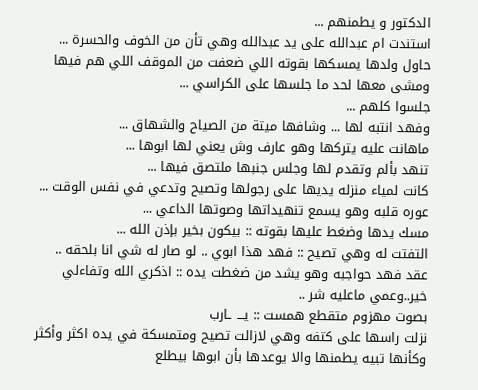الدكتور و يطمنهم ...
استندت ام عبدالله على يد عبدالله وهي تأن من الخوف والحسرة ...
حاول ولدها يمسكها بقوته اللي ضعفت من الموقف اللي هم فيها ومشى معها لحد ما جلسها على الكراسي ...
جلسوا كلهم ...
وفهد انتبه لها ... وشافها ميتة من الصياح والشهاق ...
ماهانت عليه يتركها وهو عارف وش يعني لها ابوها ...
تنهد بألم وتقدم لها وجلس جنبها ملتصق فيها ...
كانت لمياء منزله يديها على رجولها وتصيح وتدعي في نفس الوقت ...
عوره قلبه وهو يسمع تنهيداتها وصوتها الداعي ...
مسك يدها وضغط عليها بقوته :: بيكون بخير بإذن الله ...
التفتت له وهي تصيح :: فهد هذا ابوي .. لو صار له شي انا بلحقه ..
عقد فهد حواجبه وهو يشد من ضغطت يده :: اذكري الله وتفاءلي خير..وعمي ماعليه شر ..
بصوت مهزوم متقطع همست :: يـــ ـارب
نزلت راسها على كتفه وهي لازالت تصيح ومتمسكة في يده اكثر وأكثر وكأنها تبيه يطمنها والا يوعدها بأن ابوها بيطلع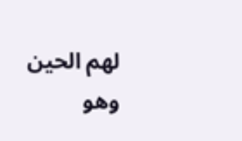لهم الحين وهو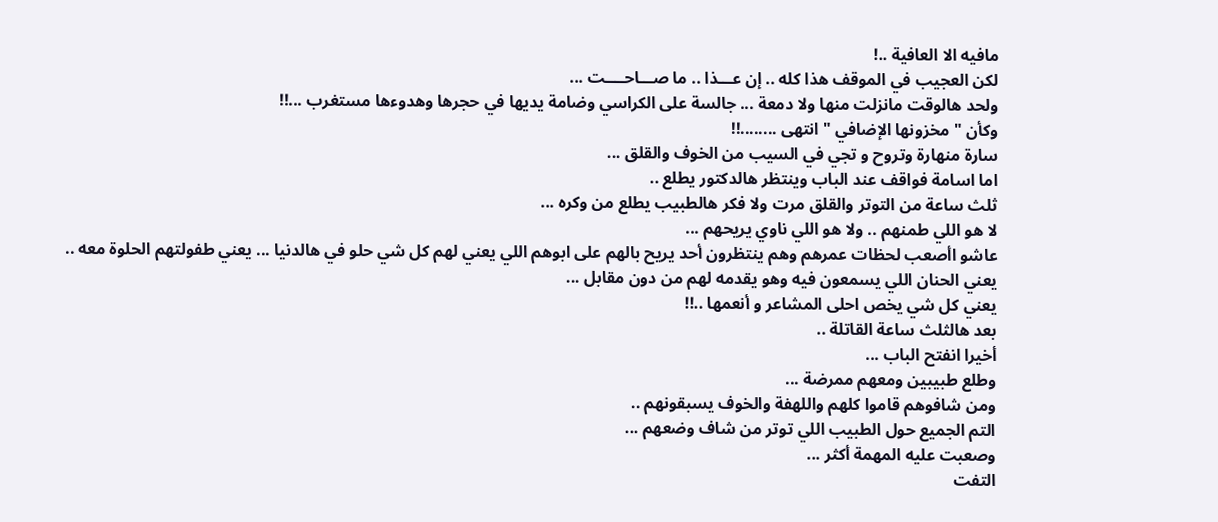مافيه الا العافية ..!
لكن العجيب في الموقف هذا كله .. إن عـــذا .. ما صـــاحــــت ...
ولحد هالوقت مانزلت منها ولا دمعة ... جالسة على الكراسي وضامة يديها في حجرها وهدوءها مستغرب ...!!
وكأن " مخزونها الإضافي " انتهى ........!!
سارة منهارة وتروح و تجي في السيب من الخوف والقلق ...
اما اسامة فواقف عند الباب وينتظر هالدكتور يطلع ..
ثلث ساعة من التوتر والقلق مرت ولا فكر هالطبيب يطلع من وكره ...
لا هو اللي طمنهم .. ولا هو اللي ناوي يريحهم ...
عاشو اأصعب لحظات عمرهم وهم ينتظرون أحد يريح بالهم على ابوهم اللي يعني لهم كل شي حلو في هالدنيا ... يعني طفولتهم الحلوة معه ..
يعني الحنان اللي يسمعون فيه وهو يقدمه لهم من دون مقابل ...
يعني كل شي يخص احلى المشاعر و أنعمها ..!!
بعد هالثلث ساعة القاتلة ..
أخيرا انفتح الباب ...
وطلع طبيبين ومعهم ممرضة ...
ومن شافوهم قاموا كلهم واللهفة والخوف يسبقونهم ..
التم الجميع حول الطبيب اللي توتر من شاف وضعهم ...
وصعبت عليه المهمة أكثر ...
التفت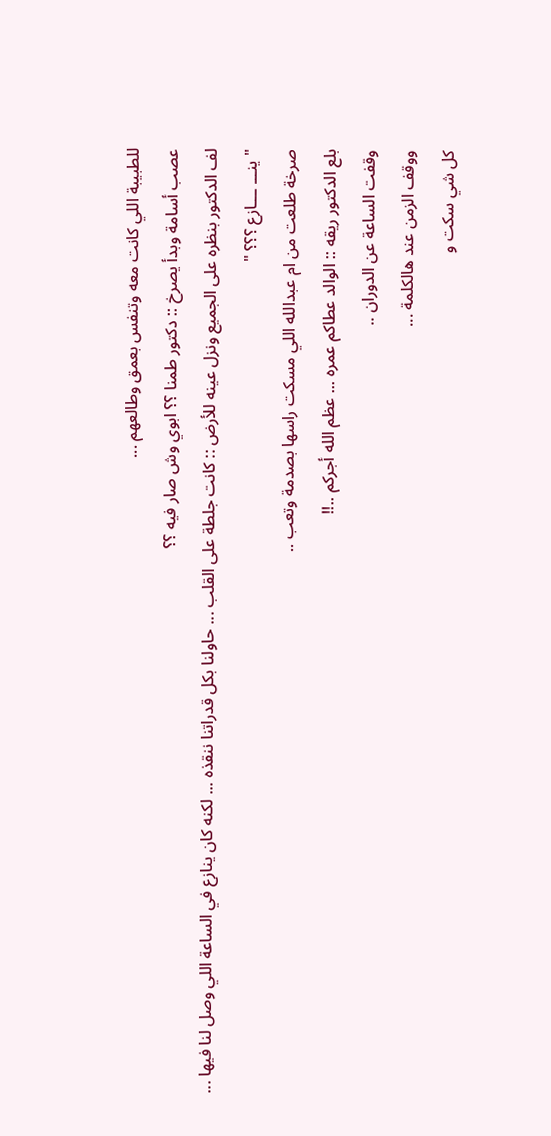للطبيبة اللي كانت معه وتنفس بعمق وطالعهم ...
عصب أسامة وبدأ يصرخ :: دكتور طمنا ؟؟ ابوي وش صار فيه ؟؟
لف الدكتور بنظره على الجميع ونزل عينه للأرض :: كانت جلطة على القلب ... حاولنا بكل قدراتنا ننقذه ... لكنه كان ينازع في الساعة اللي وصل لنا فيها ...
" ينـــ ـــازع ؟؟؟ "
صرخة طلعت من ام عبدالله اللي مسكت راسها بصدمة وتعب ..
بلع الدكتور ريقه :: الوالد عطاكم عمره ... عظم الله أجركم ..!!
وقفت الساعة عن الدوران ..
ووقف الزمن عند هالكلمة ...
كل شي سكت و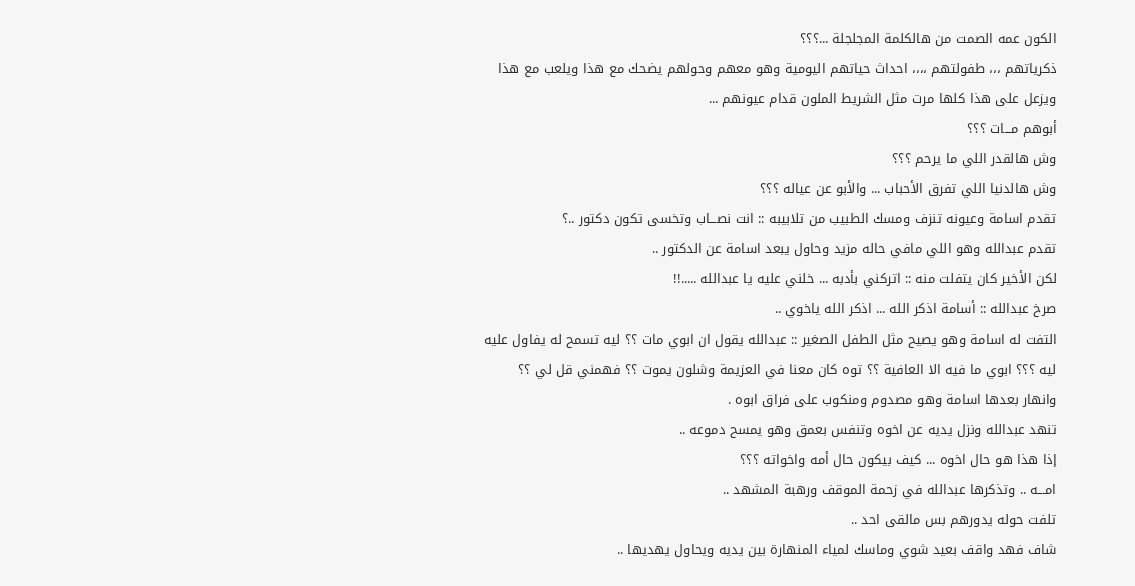الكون عمه الصمت من هالكلمة المجلجلة ...؟؟؟
ذكرياتهم ،،، طفولتهم ،،،، احداث حياتهم اليومية وهو معهم وحولهم يضحك مع هذا ويلعب مع هذا ويزعل على هذا كلها مرت مثل الشريط الملون قدام عيونهم ...
أبوهم مـــات ؟؟؟
وش هالقدر اللي ما يرحم ؟؟؟
وش هالدنيا اللي تفرق الأحباب ... والأبو عن عياله ؟؟؟
تقدم اسامة وعيونه تنزف ومسك الطبيب من تلابيبه :: انت نصـــاب وتخسى تكون دكتور ..؟
تقدم عبدالله وهو اللي مافي حاله مزيد وحاول يبعد اسامة عن الدكتور ..
لكن الأخير كان يتفلت منه :: اتركني بأدبه ... خلني عليه يا عبدالله .....!!
صرخ عبدالله :: أسامة اذكر الله ... اذكر الله ياخوي ..
التفت له اسامة وهو يصيح مثل الطفل الصغير :: عبدالله يقول ان ابوي مات ؟؟ ليه تسمح له يفاول عليه ليه ؟؟؟ ابوي ما فيه الا العافية ؟؟ توه كان معنا في العزيمة وشلون يموت ؟؟ فهمني قل لي ؟؟
وانهار بعدها اسامة وهو مصدوم ومنكوب على فراق ابوه .
تنهد عبدالله ونزل يديه عن اخوه وتنفس بعمق وهو يمسح دموعه ..
إذا هذا هو حال اخوه ... كيف بيكون حال أمه واخواته ؟؟؟
امـــه .. وتذكرها عبدالله في زحمة الموقف ورهبة المشهد ..
تلفت حوله يدورهم بس مالقى احد ..
شاف فهد واقف بعيد شوي وماسك لمياء المنهارة بين يديه ويحاول يهديها ..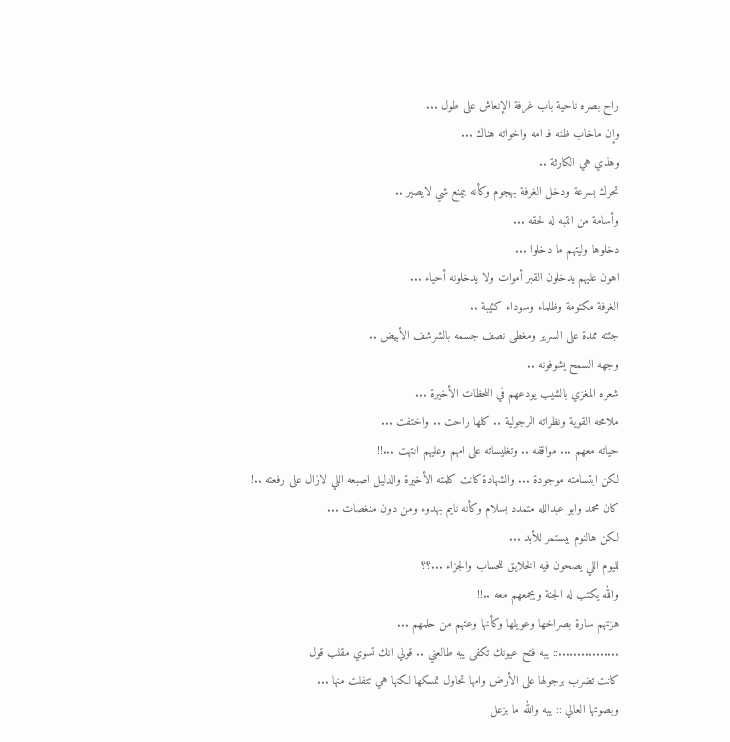راح بصره ناحية باب غرفة الإنعاش على طول ...
وإن ماخاب ظنه فـ امه واخواته هناك ...
وهذي هي الكارثة ..
تحرك بسرعة ودخل الغرفة بهجوم وكأنه بيمنع شي لايصير ..
وأسامة من انتبه له لحقه ...
دخلوها وليتهم ما دخلوا ...
اهون عليهم يدخلون القبر أموات ولا يدخلونه أحياء ...
الغرفة مكتومة وظلماء وسوداء كئيبة ..
جثته ممدة على السرير ومغطى نصف جسمه بالشرشف الأبيض ..
وجهه السمح يشوفونه ..
شعره المغزي بالشيب يودعهم في اللحظات الأخيرة ...
ملامحه القوية ونظراته الرجولية .. كلها راحت .. واختفت ...
حياته معهم ... مواقفه .. وتغليساته على امهم وعليهم انتهت ...!!
لكن ابتسامته موجودة ... والشهادة كانت كلمته الأخيرة والدليل اصبعه اللي لازال على رفعته ..!
كان محمد وابو عبدالله متمدد بسلام وكأنه نايم بهدوء ومن دون منغصات ...
لكن هالنوم بيستمر للأبد ...
لليوم اللي يصحون فيه الخلايق للحساب والجزاء ...؟؟
والله يكتب له الجنة ويجمعهم معه ..!!
هزتهم سارة بصراخها وعويلها وكأنها وعتهم من حلمهم ...
................:: يبه فتح عيونك تكفى يبه طالعني .. قولي انك تسوي مقلب قول
كانت تضرب برجولها على الأرض وامها تحاول تمسكها لكنها هي تتفلت منها ...
وبصوتها العالي :: يبه والله ما بزعل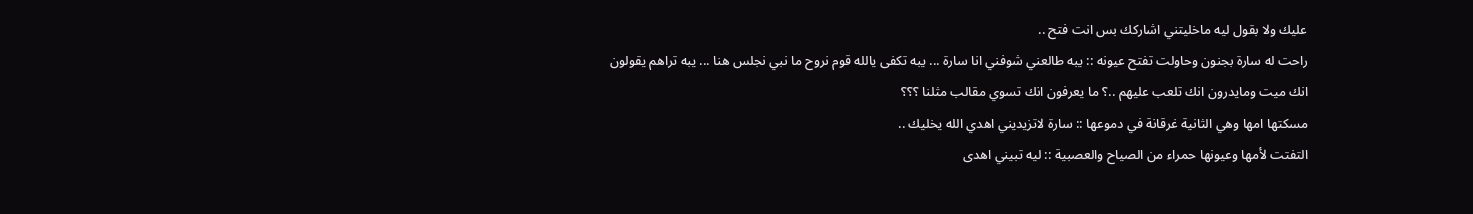عليك ولا بقول ليه ماخليتني اشاركك بس انت فتح ..
راحت له سارة بجنون وحاولت تفتح عيونه :: يبه طالعني شوفني انا سارة ... يبه تكفى يالله قوم نروح ما نبي نجلس هنا ... يبه تراهم يقولون انك ميت ومايدرون انك تلعب عليهم ..؟ ما يعرفون انك تسوي مقالب مثلنا ؟؟؟
مسكتها امها وهي الثانية غرقانة في دموعها :: سارة لاتزيديني اهدي الله يخليك ..
التفتت لأمها وعيونها حمراء من الصياح والعصبية :: ليه تبيني اهدى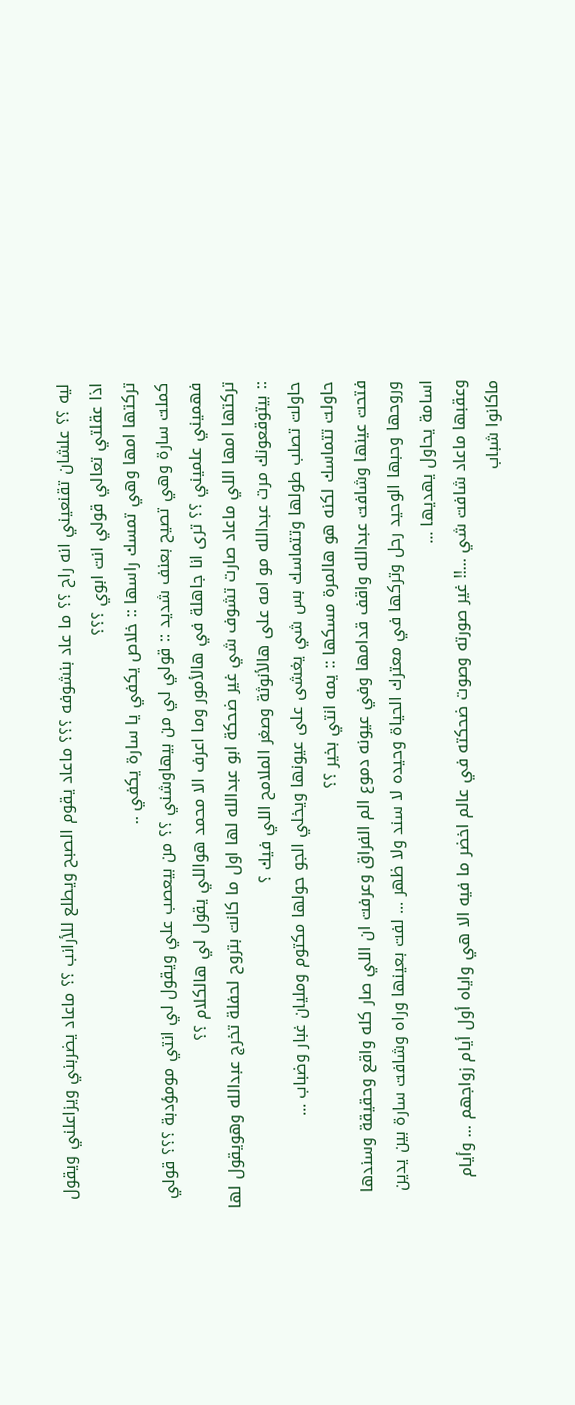ليه ؟؟ علشان تقنعيني انه راح ؟؟ ما عاد بنشوفه ؟؟؟ ماعاد يقوم الصبح ويطلع للأرانب ؟؟ ماعاد يضربني ويزاعلني ويقول اذا عقلتي تعالي قولي انت ابوي ؟؟؟
تركتها امها وهي تمسك راسها :: خلاص يكفي يا سارة يكفي ..
كملت سارة وهي تصيح بعنف شديد :: قولي لي من بيهاوشني ؟؟ من بيعصب علي ويقول لي انتي مومؤدبة ؟؟؟ قولي فهميني علميني ؟؟ ترى انا جاهلة في هالأمور وما اعرف الا محمد هواللي يقول لي هالكلام ؟؟
تركتها امها اللي ماعاد صارت تشوف شي غير ضحكة ابو عبدالله لها اول ما كانت بتروح لحفلة تخرج عبدالله وهويقول لها :: بيتوقعونك مرت عبدالله مو امه على هالأنوثة وصغر الملامح اللي فيك ؟
حاولت تصلب طولها وتتماسك بس شي يغشى على عيونها ويخلي الجو حولها مكتوم ومليان غبار وضباب ...
حاولت تتماسك لكنه هو هالمرة مسكها :: يمه انتي بخير ؟؟
فتحت عينها وشافت عبدالله واقف قدامها وفي عيونه دموع الم الفراق وعرفت ان اللي صار كله واقع وحقيقة وسندها وروحها وحبها الوحيد رحل وتركها في معترك الحياة وحيده لا سند ولا ظهر ... لفت بعينها وراه وشافت سارة بين يدين اسامة يحاول يهديها ...
وعقبها ماعاد شافت شي ...!! غير صورته وصوت ضحكته في عالم اخضر ما فيه الا هي واياه أول أيام زواجهم ... وأيام ماكانوا شباب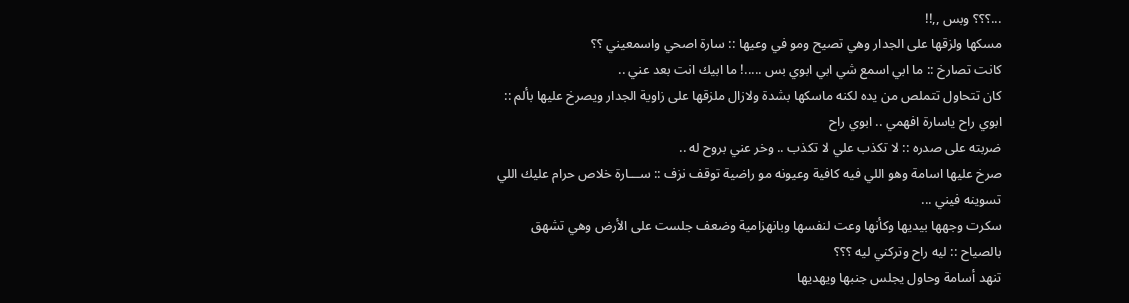...؟؟؟ وبس ,,!!
مسكها ولزقها على الجدار وهي تصيح ومو في وعيها :: سارة اصحي واسمعيني ؟؟
كانت تصارخ :: ما ابي اسمع شي ابي ابوي بس .....! ما ابيك انت بعد عني ..
كان تتحاول تتملص من يده لكنه ماسكها بشدة ولازال ملزقها على زاوية الجدار ويصرخ عليها بألم :: ابوي راح ياسارة افهمي .. ابوي راح
ضربته على صدره :: لا تكذب علي لا تكذب .. وخر عني بروح له ..
صرخ عليها اسامة وهو اللي فيه كافية وعيونه مو راضية توقف نزف :: ســـارة خلاص حرام عليك اللي تسوينه فيني ...
سكرت وجهها بيديها وكأنها وعت لنفسها وبانهزامية وضعف جلست على الأرض وهي تشهق بالصياح :: ليه راح وتركني ليه ؟؟؟
تنهد أسامة وحاول يجلس جنبها ويهديها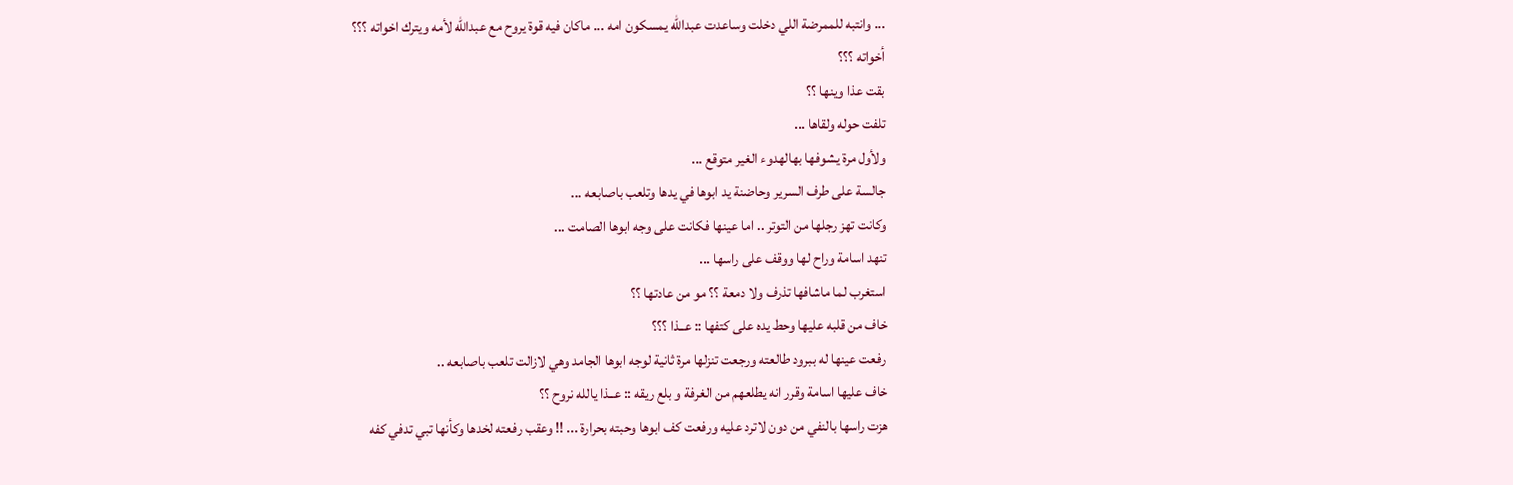... وانتبه للممرضة اللي دخلت وساعدت عبدالله يمسكون امه ... ماكان فيه قوة يروح مع عبدالله لأمه ويترك اخواته ؟؟؟
أخواته ؟؟؟
بقت عذا وينها ؟؟
تلفت حوله ولقاها ...
ولأول مرة يشوفها بهالهدوء الغير متوقع ...
جالسة على طرف السرير وحاضنة يد ابوها في يدها وتلعب باصابعه ...
وكانت تهز رجلها من التوتر .. اما عينها فكانت على وجه ابوها الصامت ...
تنهد اسامة وراح لها ووقف على راسها ...
استغرب لما ماشافها تذرف ولا دمعة ؟؟ مو من عادتها ؟؟
خاف من قلبه عليها وحط يده على كتفها :: عــذا ؟؟؟
رفعت عينها له ببرود طالعته ورجعت تنزلها مرة ثانية لوجه ابوها الجامد وهي لازالت تلعب باصابعه ..
خاف عليها اسامة وقرر انه يطلعهم من الغرفة و بلع ريقه :: عــذا يالله نروح ؟؟
هزت راسها بالنفي من دون لاترد عليه ورفعت كف ابوها وحبته بحرارة ... !! وعقب رفعته لخدها وكأنها تبي تدفي كفه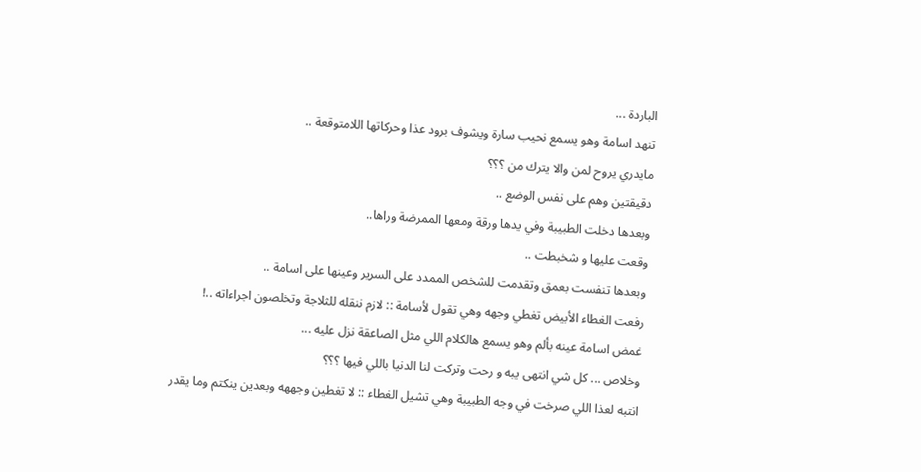الباردة ...
تنهد اسامة وهو يسمع نحيب سارة ويشوف برود عذا وحركاتها اللامتوقعة ..
مايدري يروح لمن والا يترك من ؟؟؟
دقيقتين وهم على نفس الوضع ..
وبعدها دخلت الطبيبة وفي يدها ورقة ومعها الممرضة وراها..
وقعت عليها و شخبطت ..
وبعدها تنفست بعمق وتقدمت للشخص الممدد على السرير وعينها على اسامة ..
رفعت الغطاء الأبيض تغطي وجهه وهي تقول لأسامة :: لازم ننقله للثلاجة وتخلصون اجراءاته ..!
غمض اسامة عينه بألم وهو يسمع هالكلام اللي مثل الصاعقة نزل عليه ...
وخلاص ... كل شي انتهى يبه و رحت وتركت لنا الدنيا باللي فيها ؟؟؟
انتبه لعذا اللي صرخت في وجه الطبيبة وهي تشيل الغطاء :: لا تغطين وجههه وبعدين ينكتم وما يقدر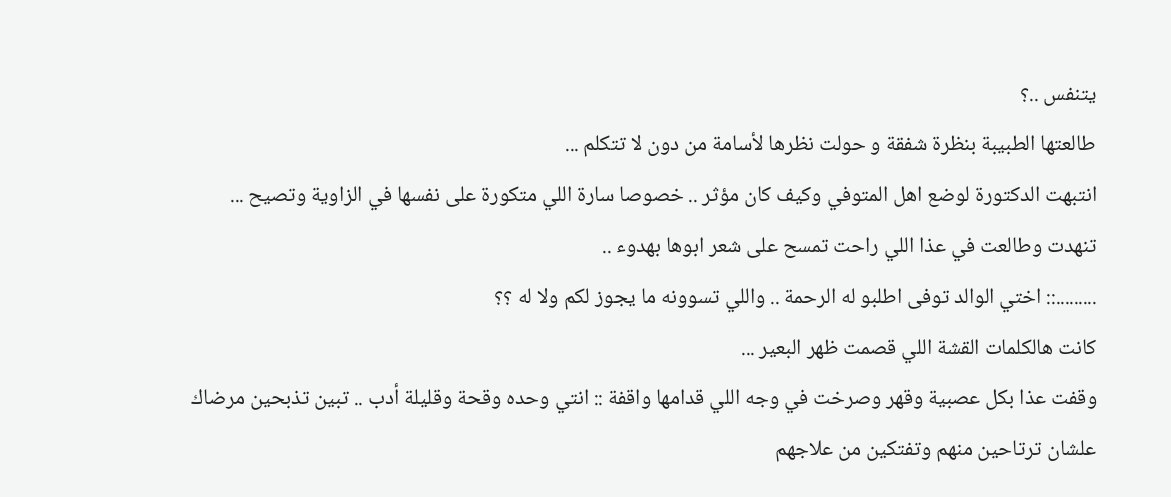يتنفس ..؟
طالعتها الطبيبة بنظرة شفقة و حولت نظرها لأسامة من دون لا تتكلم ...
انتبهت الدكتورة لوضع اهل المتوفي وكيف كان مؤثر .. خصوصا سارة اللي متكورة على نفسها في الزاوية وتصيح ...
تنهدت وطالعت في عذا اللي راحت تمسح على شعر ابوها بهدوء ..
.........:: اختي الوالد توفى اطلبو له الرحمة .. واللي تسوونه ما يجوز لكم ولا له ؟؟
كانت هالكلمات القشة اللي قصمت ظهر البعير ...
وقفت عذا بكل عصبية وقهر وصرخت في وجه اللي قدامها واقفة :: انتي وحده وقحة وقليلة أدب .. تبين تذبحين مرضاك علشان ترتاحين منهم وتفتكين من علاجهم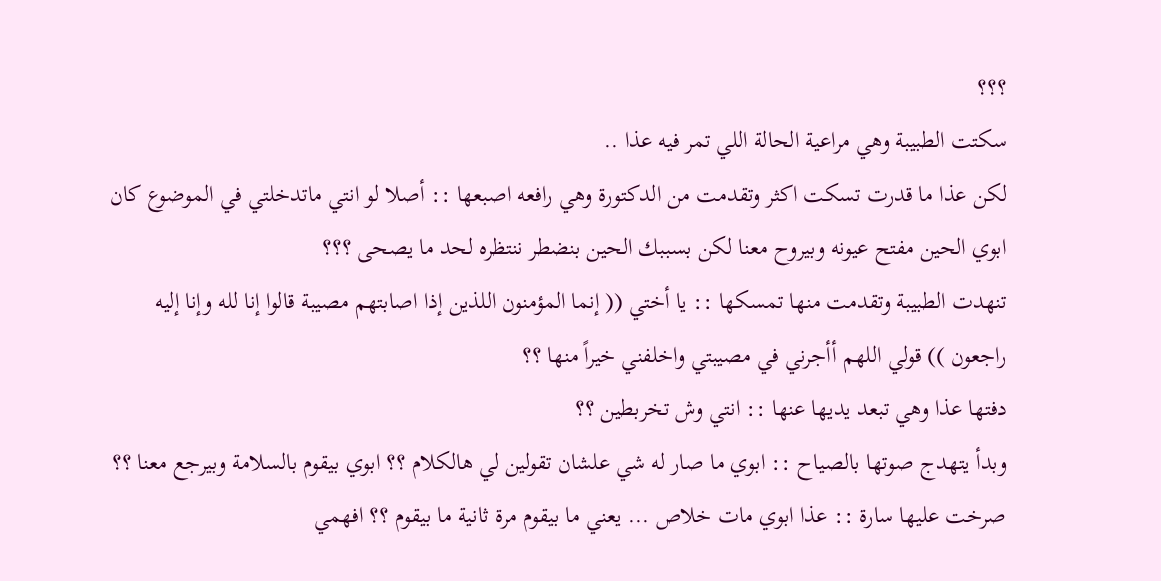؟؟؟
سكتت الطبيبة وهي مراعية الحالة اللي تمر فيه عذا ..
لكن عذا ما قدرت تسكت اكثر وتقدمت من الدكتورة وهي رافعه اصبعها :: أصلا لو انتي ماتدخلتي في الموضوع كان ابوي الحين مفتح عيونه وبيروح معنا لكن بسببك الحين بنضطر ننتظره لحد ما يصحى ؟؟؟
تنهدت الطبيبة وتقدمت منها تمسكها :: يا أختي (( إنما المؤمنون اللذين إذا اصابتهم مصيبة قالوا إنا لله وإنا إليه راجعون )) قولي اللهم أأجرني في مصيبتي واخلفني خيراً منها ؟؟
دفتها عذا وهي تبعد يديها عنها :: انتي وش تخربطين ؟؟
وبدأ يتهدج صوتها بالصياح :: ابوي ما صار له شي علشان تقولين لي هالكلام ؟؟ ابوي بيقوم بالسلامة وبيرجع معنا ؟؟
صرخت عليها سارة :: عذا ابوي مات خلاص ... يعني ما بيقوم مرة ثانية ما بيقوم ؟؟ افهمي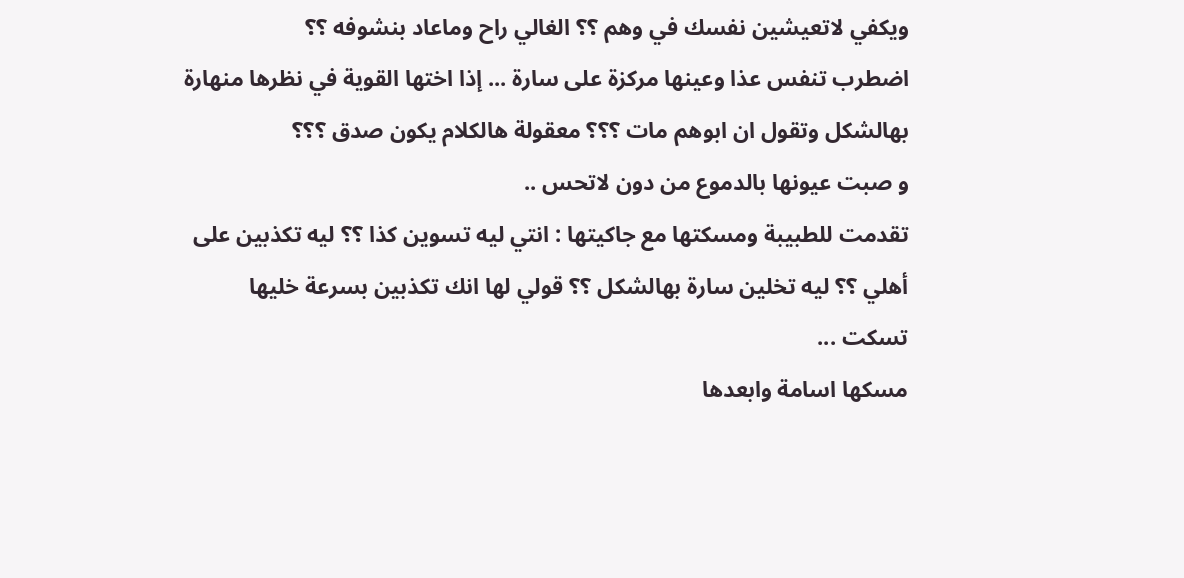ويكفي لاتعيشين نفسك في وهم ؟؟ الغالي راح وماعاد بنشوفه ؟؟
اضطرب تنفس عذا وعينها مركزة على سارة ... إذا اختها القوية في نظرها منهارة بهالشكل وتقول ان ابوهم مات ؟؟؟ معقولة هالكلام يكون صدق ؟؟؟
و صبت عيونها بالدموع من دون لاتحس ..
تقدمت للطبيبة ومسكتها مع جاكيتها : انتي ليه تسوين كذا ؟؟ ليه تكذبين على أهلي ؟؟ ليه تخلين سارة بهالشكل ؟؟ قولي لها انك تكذبين بسرعة خليها تسكت ...
مسكها اسامة وابعدها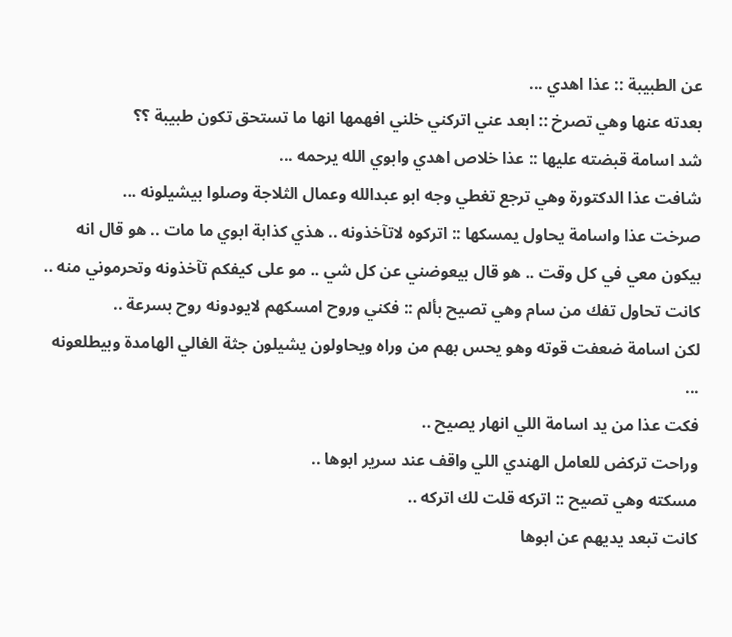عن الطبيبة :: عذا اهدي ...
بعدته عنها وهي تصرخ :: ابعد عني اتركني خلني افهمها انها ما تستحق تكون طبيبة ؟؟
شد اسامة قبضته عليها :: عذا خلاص اهدي وابوي الله يرحمه ...
شافت عذا الدكتورة وهي ترجع تغطي وجه ابو عبدالله وعمال الثلاجة وصلوا بيشيلونه ...
صرخت عذا واسامة يحاول يمسكها :: اتركوه لاتآخذونه .. هذي كذابة ابوي ما مات .. هو قال انه بيكون معي في كل وقت .. هو قال بيعوضني عن كل شي .. مو على كيفكم تآخذونه وتحرموني منه ..
كانت تحاول تفك من سام وهي تصيح بألم :: فكني وروح امسكهم لايودونه روح بسرعة ..
لكن اسامة ضعفت قوته وهو يحس بهم من وراه ويحاولون يشيلون جثة الغالي الهامدة وبيطلعونه ...
فكت عذا من يد اسامة اللي انهار يصيح ..
وراحت تركض للعامل الهندي اللي واقف عند سرير ابوها ..
مسكته وهي تصيح :: اتركه قلت لك اتركه ..
كانت تبعد يديهم عن ابوها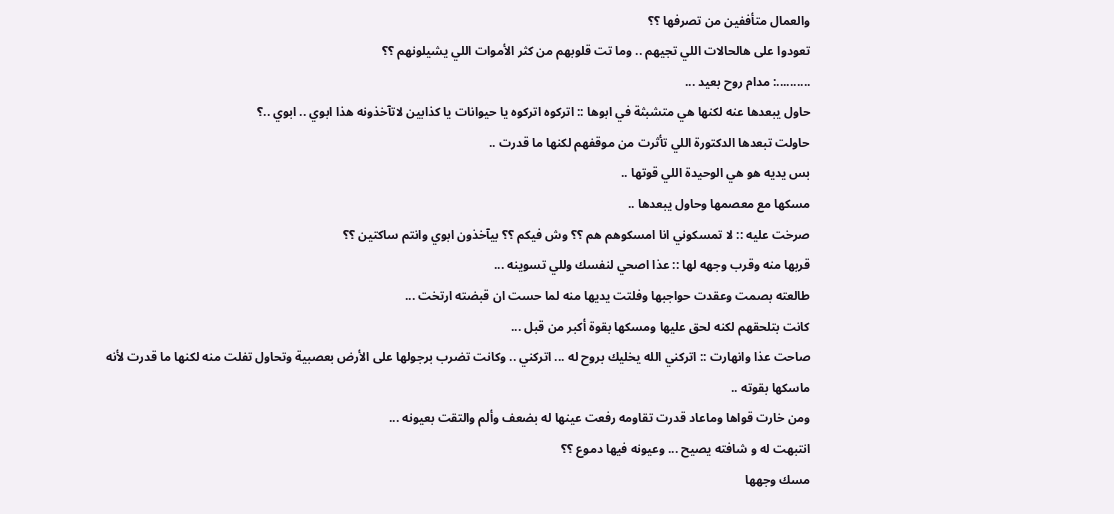والعمال متأففين من تصرفها ؟؟
تعودوا على هالحالات اللي تجيهم .. وما تت قلوبهم من كثر الأموات اللي يشيلونهم ؟؟
..........: مدام روح بعيد ...
حاول يبعدها عنه لكنها هي متشبثة في ابوها :: اتركوه اتركوه يا حيوانات يا كذابين لاتآخذونه هذا ابوي .. ابوي ..؟
حاولت تبعدها الدكتورة اللي تأثرت من موقفهم لكنها ما قدرت ..
بس يديه هو هي الوحيدة اللي قوتها ..
مسكها مع معصمها وحاول يبعدها ..
صرخت عليه :: لا تمسكوني انا امسكوهم هم ؟؟ وش فيكم ؟؟ بيآخذون ابوي وانتم ساكتين ؟؟
قربها منه وقرب وجهه لها :: عذا اصحي لنفسك وللي تسوينه ...
طالعته بصمت وعقدت حواجبها وفلتت يديها منه لما حست ان قبضته ارتخت ...
كانت بتلحقهم لكنه لحق عليها ومسكها بقوة أكبر من قبل ...
صاحت عذا وانهارت :: اتركني الله يخليك بروح له ... اتركني .. وكانت تضرب برجولها على الأرض بعصبية وتحاول تفلت منه لكنها ما قدرت لأنه ماسكها بقوته ..
ومن خارت قواها وماعاد قدرت تقاومه رفعت عينها له بضعف وألم والتقت بعيونه ...
انتبهت له و شافته يصيح ... وعيونه فيها دموع ؟؟
مسك وجهها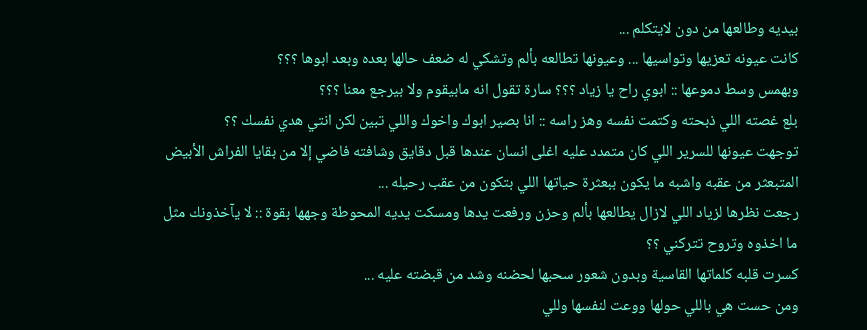بيديه وطالعها من دون لايتكلم ...
كانت عيونه تعزيها وتواسيها ... وعيونها تطالعه بألم وتشكي له ضعف حالها بعده وبعد ابوها ؟؟؟
وبهمس وسط دموعها :: ابوي راح يا زياد ؟؟؟ سارة تقول انه مابيقوم ولا بيرجع معنا ؟؟؟
بلع غصته اللي ذبحته وكتمت نفسه وهز راسه :: انا بصير ابوك واخوك واللي تبين لكن انتي هدي نفسك ؟؟
توجهت عيونها للسرير اللي كان متمدد عليه اغلى انسان عندها قبل دقايق وشافته فاضي إلا من بقايا الفراش الأبيض المتبعثر من عقبه واشبه ما يكون ببعثرة حياتها اللي بتكون من عقب رحيله ...
رجعت نظرها لزياد اللي لازال يطالعها بألم وحزن ورفعت يدها ومسكت يديه المحوطة وجهها بقوة :: لا يآخذونك مثل ما اخذوه وتروح تتركني ؟؟
كسرت قلبه كلماتها القاسية وبدون شعور سحبها لحضنه وشد من قبضته عليه ...
ومن حست هي باللي حولها ووعت لنفسها وللي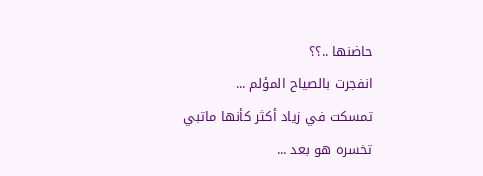حاضنها ..؟؟
انفجرت بالصياح المؤلم ...
تمسكت في زياد أكثر كأنها ماتبي تخسره هو بعد ...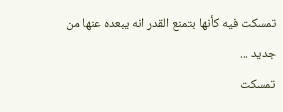تمسكت فيه كأنها بتمنع القدر انه يبعده عنها من جديد ...
تمسكت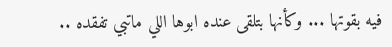فيه بقوتها ... وكأنها بتلقى عنده ابوها اللي ماتبي تفقده ..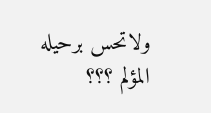ولاتحس برحيله المؤلم ؟؟؟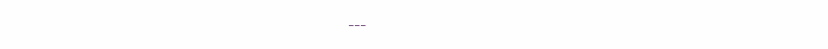---